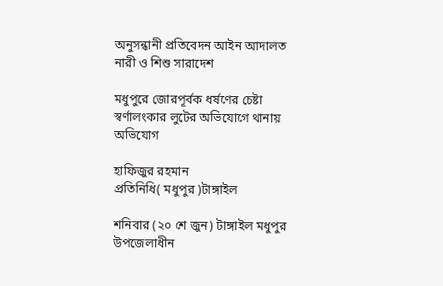অনুসন্ধানী প্রতিবেদন আইন আদালত নারী ও শিশু সারাদেশ

মধুপুরে জোরপূর্বক ধর্ষণের চেষ্টা স্বর্ণালংকার লুটের অভিযোগে থানায় অভিযোগ

হাফিজুর রহমান
প্রতিনিধি( মধুপুর )টাঙ্গাইল

শনিবার (২০ শে জুন) টাঙ্গাইল মধুপুর উপজেলাধীন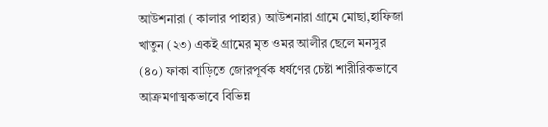আউশনারা ( কালার পাহার) আউশনারা গ্রামে মোছা,হাফিজা খাতুন (২৩) একই গ্রামের মৃত ওমর আলীর ছেলে মনসুর (৪০) ফাকা বাড়িতে জোরপূর্বক ধর্ষণের চেষ্টা শারীরিকভাবে আক্রমণাত্মকভাবে বিভিন্ন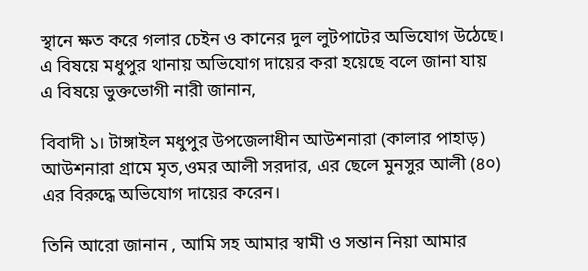স্থানে ক্ষত করে গলার চেইন ও কানের দুল লুটপাটের অভিযোগ উঠেছে। এ বিষয়ে মধুপুর থানায় অভিযোগ দায়ের করা হয়েছে বলে জানা যায়
এ বিষয়ে ভুক্তভোগী নারী জানান,

বিবাদী ১। টাঙ্গাইল মধুপুর উপজেলাধীন আউশনারা (কালার পাহাড়) আউশনারা গ্রামে মৃত,ওমর আলী সরদার, এর ছেলে মুনসুর আলী (৪০) এর বিরুদ্ধে অভিযোগ দায়ের করেন।

তিনি আরো জানান , আমি সহ আমার স্বামী ও সন্তান নিয়া আমার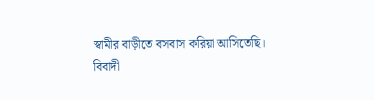স্বামীর বাড়ীতে বসবাস করিয়া আসিতেছি।
বিবাদী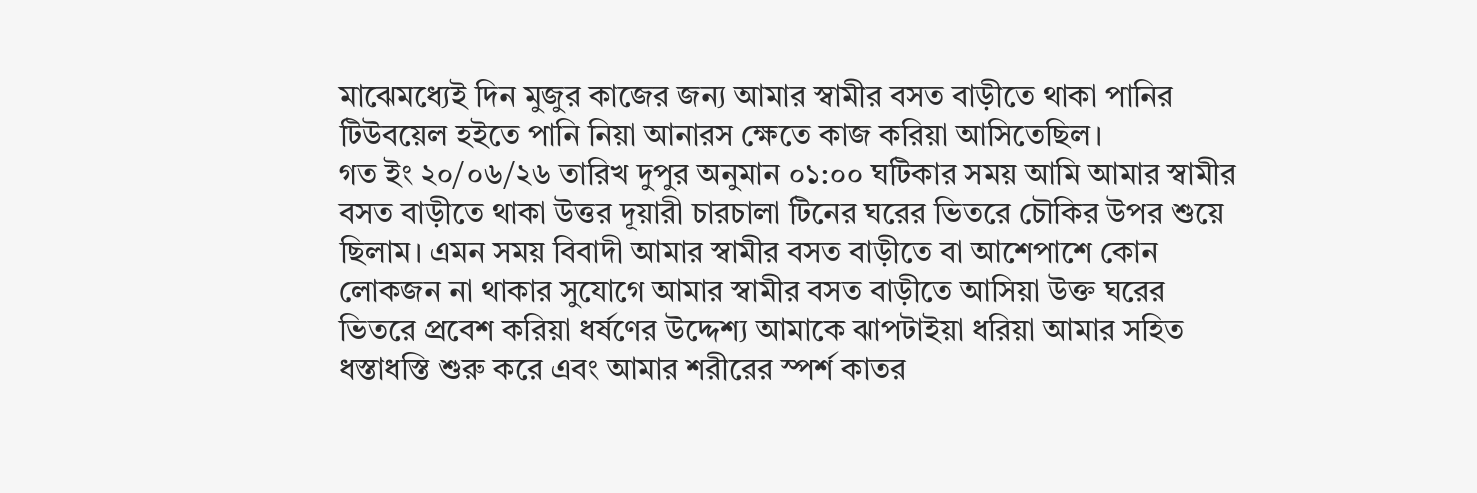মাঝেমধ্যেই দিন মুজুর কাজের জন্য আমার স্বামীর বসত বাড়ীতে থাকা পানির টিউবয়েল হইতে পানি নিয়া আনারস ক্ষেতে কাজ করিয়া আসিতেছিল।
গত ইং ২০/০৬/২৬ তারিখ দুপুর অনুমান ০১:০০ ঘটিকার সময় আমি আমার স্বামীর বসত বাড়ীতে থাকা উত্তর দূয়ারী চারচালা টিনের ঘরের ভিতরে চৌকির উপর শুয়ে ছিলাম। এমন সময় বিবাদী আমার স্বামীর বসত বাড়ীতে বা আশেপাশে কোন লোকজন না থাকার সুযোগে আমার স্বামীর বসত বাড়ীতে আসিয়া উক্ত ঘরের ভিতরে প্রবেশ করিয়া ধর্ষণের উদ্দেশ্য আমাকে ঝাপটাইয়া ধরিয়া আমার সহিত ধস্তাধস্তি শুরু করে এবং আমার শরীরের স্পর্শ কাতর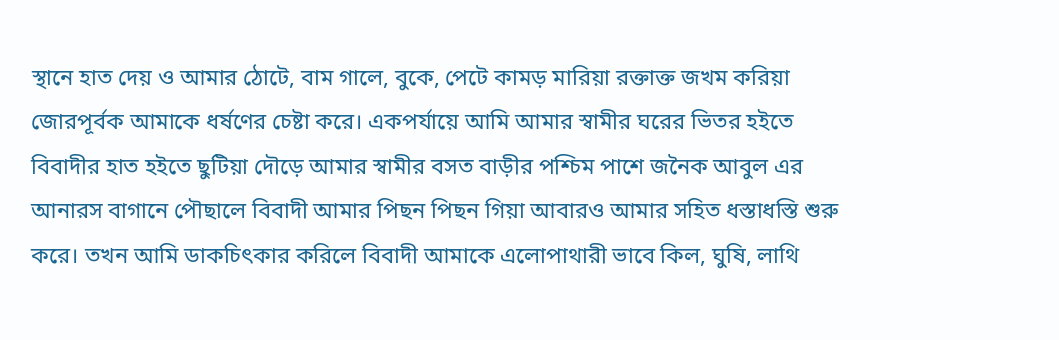স্থানে হাত দেয় ও আমার ঠোটে, বাম গালে, বুকে, পেটে কামড় মারিয়া রক্তাক্ত জখম করিয়া জোরপূর্বক আমাকে ধর্ষণের চেষ্টা করে। একপর্যায়ে আমি আমার স্বামীর ঘরের ভিতর হইতে বিবাদীর হাত হইতে ছুটিয়া দৌড়ে আমার স্বামীর বসত বাড়ীর পশ্চিম পাশে জনৈক আবুল এর আনারস বাগানে পৌছালে বিবাদী আমার পিছন পিছন গিয়া আবারও আমার সহিত ধস্তাধস্তি শুরু করে। তখন আমি ডাকচিৎকার করিলে বিবাদী আমাকে এলোপাথারী ভাবে কিল, ঘুষি, লাথি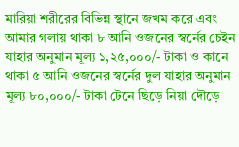মারিয়া শরীরের বিভিন্ন স্থানে জখম করে এবং আমার গলায় থাকা ৮ আনি ওজনের স্বর্নের চেইন যাহার অনুমান মূল্য ১,২৫,০০০/- টাকা ও কানে থাকা ৫ আনি ওজনের স্বর্নের দুল যাহার অনুমান মূল্য ৮০,০০০/- টাকা টেনে ছিড়ে নিয়া দৌড়ে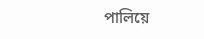পালিয়ে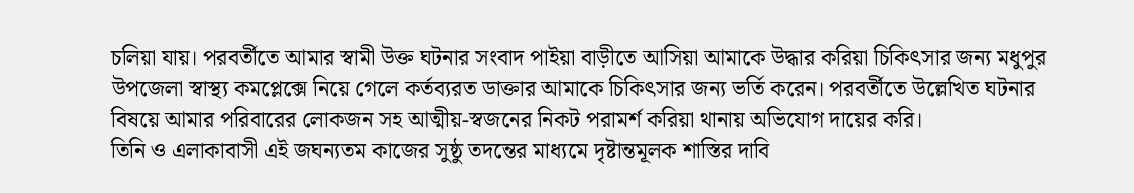চলিয়া যায়। পরবর্তীতে আমার স্বামী উক্ত ঘটনার সংবাদ পাইয়া বাড়ীতে আসিয়া আমাকে উদ্ধার করিয়া চিকিৎসার জন্য মধুপুর উপজেলা স্বাস্থ্য কমপ্লেক্সে নিয়ে গেলে কর্তব্যরত ডাক্তার আমাকে চিকিৎসার জন্য ভর্তি করেন। পরবর্তীতে উল্লেখিত ঘটনার বিষয়ে আমার পরিবারের লোকজন সহ আত্মীয়-স্বজনের নিকট পরামর্শ করিয়া থানায় অভিযোগ দায়ের করি।
তিনি ও এলাকাবাসী এই জঘন্যতম কাজের সুষ্ঠু তদন্তের মাধ্যমে দৃষ্টান্তমূলক শাস্তির দাবি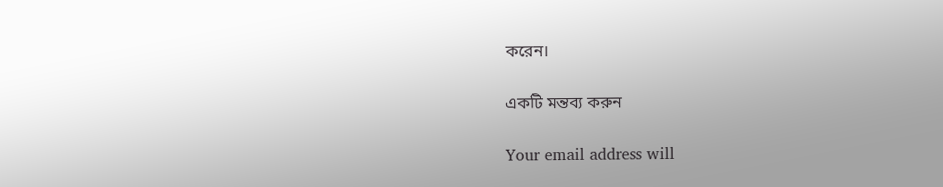করেন।

একটি মন্তব্য করুন

Your email address will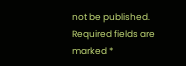not be published. Required fields are marked *